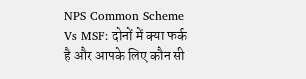NPS Common Scheme Vs MSF: दोनों में क्या फर्क है और आपके लिए कौन सी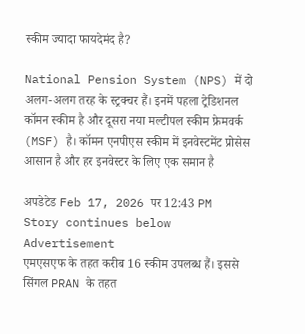स्कीम ज्यादा फायदेमंद है?

National Pension System (NPS) में दो अलग-अलग तरह के स्ट्रक्चर हैं। इनमें पहला ट्रेडिशनल कॉमन स्कीम है और दूसरा नया मल्टीपल स्कीम फ्रेमवर्क (MSF) है। कॉमन एनपीएस स्कीम में इनवेस्टमेंट प्रोसेस आसान है और हर इनवेस्टर के लिए एक समान है

अपडेटेड Feb 17, 2026 पर 12:43 PM
Story continues below Advertisement
एमएसएफ के तहत करीब 16 स्कीम उपलब्ध हैं। इससे सिंगल PRAN के तहत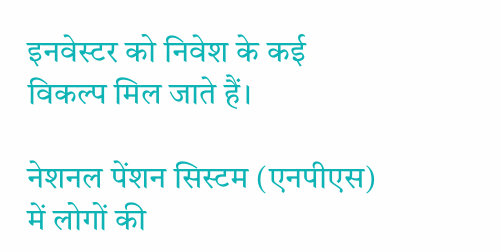इनवेस्टर को निवेश के कई विकल्प मिल जाते हैं।

नेशनल पेंशन सिस्टम (एनपीएस) में लोगों की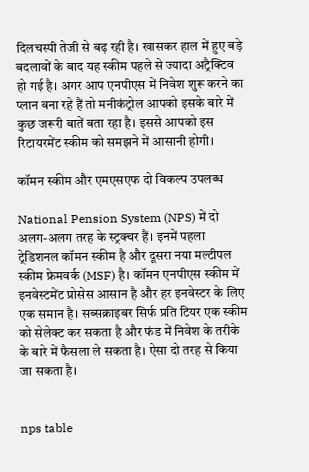दिलचस्पी तेजी से बढ़ रही है। खासकर हाल में हुए बड़े बदलावों के बाद यह स्कीम पहले से ज्यादा अट्रैक्टिव हो गई है। अगर आप एनपीएस में निवेश शुरू करने का प्लान बना रहे हैं तो मनीकंट्रोल आपको इसके बारे में कुछ जरूरी बातें बता रहा है। इससे आपको इस रिटायरमेंट स्कीम को समझने में आसानी होगी।

कॉमन स्कीम और एमएसएफ दो विकल्प उपलब्ध

National Pension System (NPS) में दो अलग-अलग तरह के स्ट्रक्चर हैं। इनमें पहला ट्रेडिशनल कॉमन स्कीम है और दूसरा नया मल्टीपल स्कीम फ्रेमवर्क (MSF) है। कॉमन एनपीएस स्कीम में इनवेस्टमेंट प्रोसेस आसान है और हर इनवेस्टर के लिए एक समान है। सब्सक्राइबर सिर्फ प्रति टियर एक स्कीम को सेलेक्ट कर सकता है और फंड में निवेश के तरीके के बारे में फैसला ले सकता है। ऐसा दो तरह से किया जा सकता है।


nps table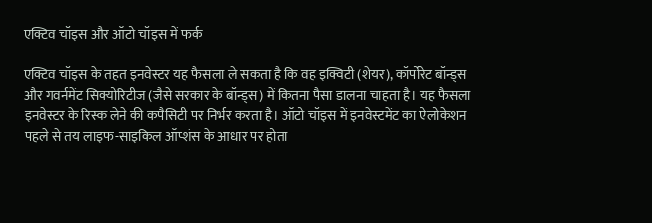एक्टिव चॉइस और ऑटो चॉइस में फर्क

एक्टिव चॉइस के तहत इनवेस्टर यह फैसला ले सकता है कि वह इक्विटी (शेयर), कॉर्पोरेट बॉन्ड्स और गवर्नमेंट सिक्योरिटीज (जैसे सरकार के बॉन्ड्स) में कितना पैसा डालना चाहता है। यह फैसला इनवेस्टर के रिस्क लेने की कपैसिटी पर निर्भर करता है। ऑटो चॉइस में इनवेस्टमेंट का ऐलोकेशन पहले से तय लाइफ-साइकिल ऑप्शंस के आधार पर होता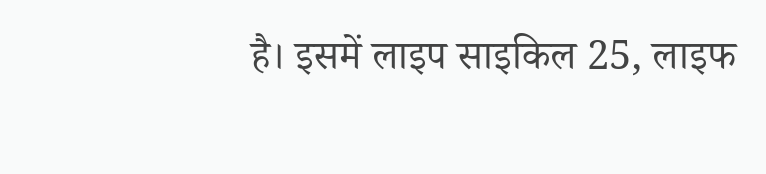है। इसमें लाइप साइकिल 25, लाइफ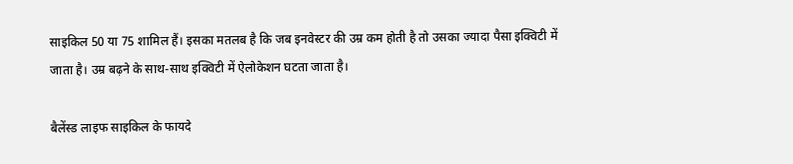साइकिल 50 या 75 शामिल हैं। इसका मतलब है कि जब इनवेस्टर की उम्र कम होती है तो उसका ज्यादा पैसा इक्विटी में जाता है। उम्र बढ़ने के साथ-साथ इक्विटी में ऐलोकेशन घटता जाता है।

बैलेंस्ड लाइफ साइकिल के फायदे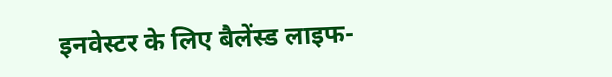इनवेस्टर के लिए बैलेंस्ड लाइफ-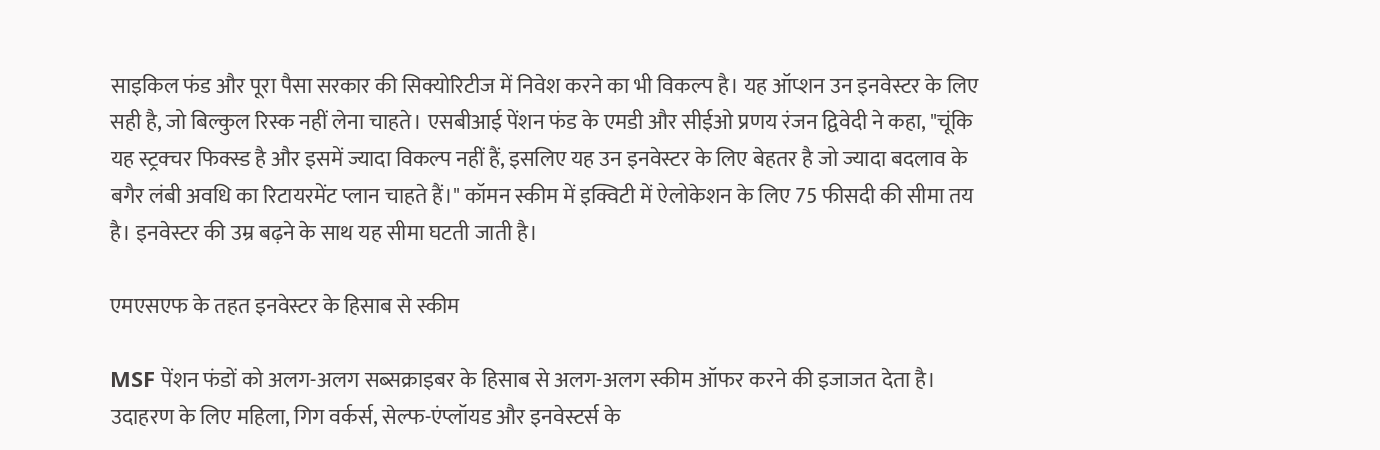साइकिल फंड और पूरा पैसा सरकार की सिक्योरिटीज में निवेश करने का भी विकल्प है। यह ऑप्शन उन इनवेस्टर के लिए सही है, जो बिल्कुल रिस्क नहीं लेना चाहते। एसबीआई पेंशन फंड के एमडी और सीईओ प्रणय रंजन द्विवेदी ने कहा, "चूंकि यह स्ट्रक्चर फिक्स्ड है और इसमें ज्यादा विकल्प नहीं हैं, इसलिए यह उन इनवेस्टर के लिए बेहतर है जो ज्यादा बदलाव के बगैर लंबी अवधि का रिटायरमेंट प्लान चाहते हैं।" कॉमन स्कीम में इक्विटी में ऐलोकेशन के लिए 75 फीसदी की सीमा तय है। इनवेस्टर की उम्र बढ़ने के साथ यह सीमा घटती जाती है।

एमएसएफ के तहत इनवेस्टर के हिसाब से स्कीम

MSF पेंशन फंडों को अलग-अलग सब्सक्राइबर के हिसाब से अलग-अलग स्कीम ऑफर करने की इजाजत देता है। उदाहरण के लिए महिला, गिग वर्कर्स, सेल्फ-एंप्लॉयड और इनवेस्टर्स के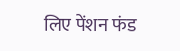लिए पेंशन फंड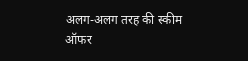अलग-अलग तरह की स्कीम ऑफर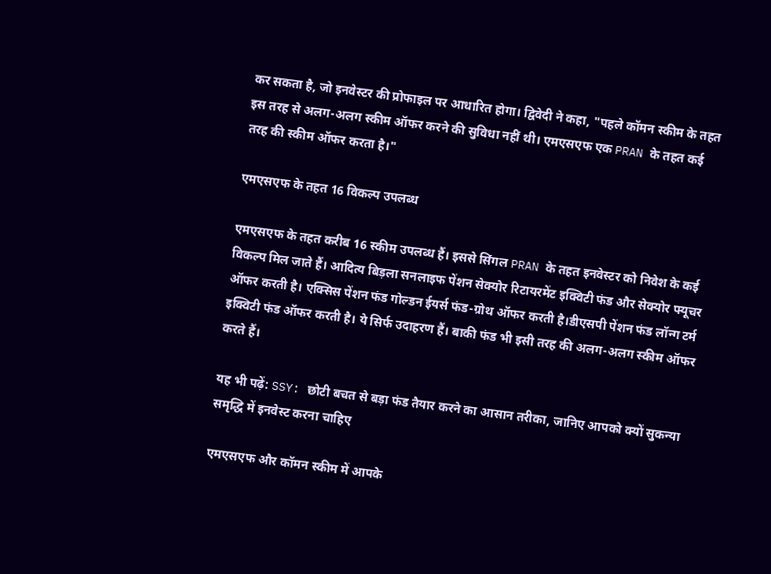कर सकता है, जो इनवेस्टर की प्रोफाइल पर आधारित होगा। द्विवेदी ने कहा, "पहले कॉमन स्कीम के तहत इस तरह से अलग-अलग स्कीम ऑफर करने की सुविधा नहीं थी। एमएसएफ एक PRAN के तहत कई तरह की स्कीम ऑफर करता है।"

एमएसएफ के तहत 16 विकल्प उपलब्ध

एमएसएफ के तहत करीब 16 स्कीम उपलब्ध हैं। इससे सिंगल PRAN के तहत इनवेस्टर को निवेश के कई विकल्प मिल जाते हैं। आदित्य बिड़ला सनलाइफ पेंशन सेक्योर रिटायरमेंट इक्विटी फंड और सेक्योर फ्यूचर ऑफर करती है। एक्सिस पेंशन फंड गोल्डन ईयर्स फंड-ग्रोथ ऑफर करती है।डीएसपी पेंशन फंड लॉन्ग टर्म इक्विटी फंड ऑफर करती है। ये सिर्फ उदाहरण हैं। बाकी फंड भी इसी तरह की अलग-अलग स्कीम ऑफर करते हैं।

यह भी पढ़ें: SSY: छोटी बचत से बड़ा फंड तैयार करने का आसान तरीका, जानिए आपको क्यों सुकन्या समृद्धि में इनवेस्ट करना चाहिए

एमएसएफ और कॉमन स्कीम में आपके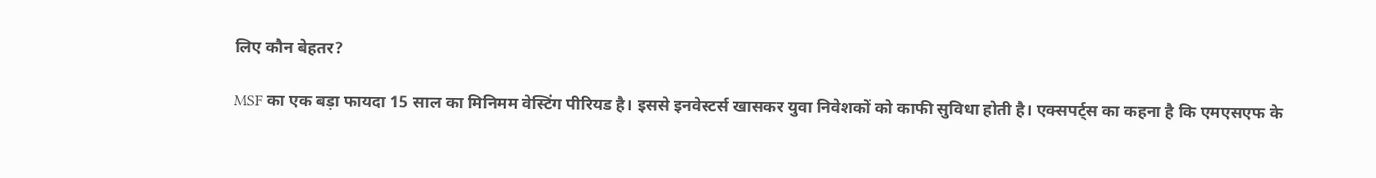लिए कौन बेहतर?

MSF का एक बड़ा फायदा 15 साल का मिनिमम वेस्टिंग पीरियड है। इससे इनवेस्टर्स खासकर युवा निवेशकों को काफी सुविधा होती है। एक्सपर्ट्स का कहना है कि एमएसएफ के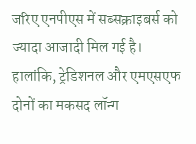जरिए एनपीएस में सब्सक्राइबर्स को ज्यादा आजादी मिल गई है। हालांकि, ट्रेडिशनल और एमएसएफ दोनों का मकसद लॉन्ग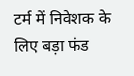टर्म में निवेशक के लिए बड़ा फंड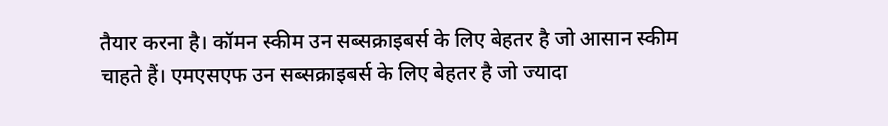तैयार करना है। कॉमन स्कीम उन सब्सक्राइबर्स के लिए बेहतर है जो आसान स्कीम चाहते हैं। एमएसएफ उन सब्सक्राइबर्स के लिए बेहतर है जो ज्यादा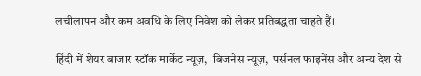लचीलापन और कम अवधि के लिए निवेश को लेकर प्रतिबद्धता चाहते हैं।

हिंदी में शेयर बाजार स्टॉक मार्केट न्यूज़,  बिजनेस न्यूज़,  पर्सनल फाइनेंस और अन्य देश से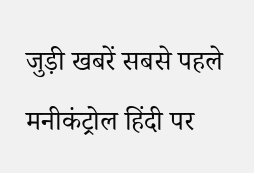जुड़ी खबरें सबसे पहले मनीकंट्रोल हिंदी पर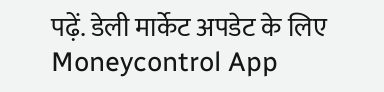पढ़ें. डेली मार्केट अपडेट के लिए Moneycontrol App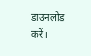डाउनलोड करें।